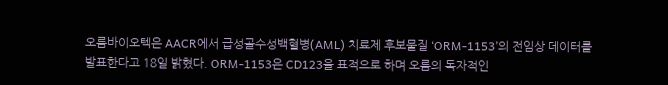오름바이오텍은 AACR에서 급성골수성백혈병(AML) 치료제 후보물질 ‘ORM-1153’의 전임상 데이터를 발표한다고 18일 밝혔다. ORM-1153은 CD123을 표적으로 하며 오름의 독자적인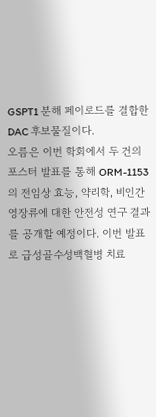GSPT1 분해 페이로드를 결합한 DAC 후보물질이다.
오름은 이번 학회에서 두 건의 포스터 발표를 통해 ORM-1153의 전임상 효능, 약리학, 비인간 영장류에 대한 안전성 연구 결과를 공개할 예정이다. 이번 발표로 급성골수성백혈병 치료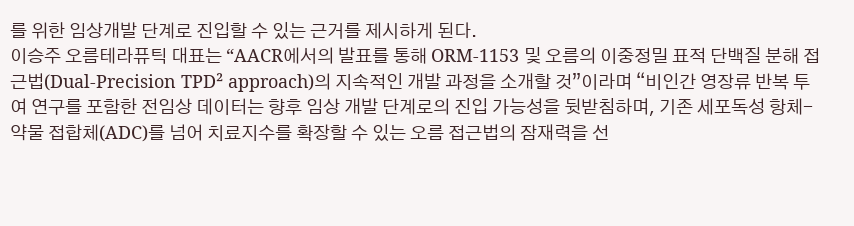를 위한 임상개발 단계로 진입할 수 있는 근거를 제시하게 된다.
이승주 오름테라퓨틱 대표는 “AACR에서의 발표를 통해 ORM-1153 및 오름의 이중정밀 표적 단백질 분해 접근법(Dual-Precision TPD² approach)의 지속적인 개발 과정을 소개할 것”이라며 “비인간 영장류 반복 투여 연구를 포함한 전임상 데이터는 향후 임상 개발 단계로의 진입 가능성을 뒷받침하며, 기존 세포독성 항체-약물 접합체(ADC)를 넘어 치료지수를 확장할 수 있는 오름 접근법의 잠재력을 선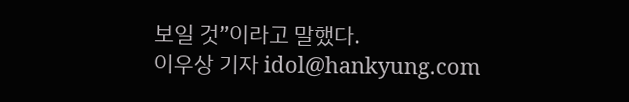보일 것”이라고 말했다.
이우상 기자 idol@hankyung.com